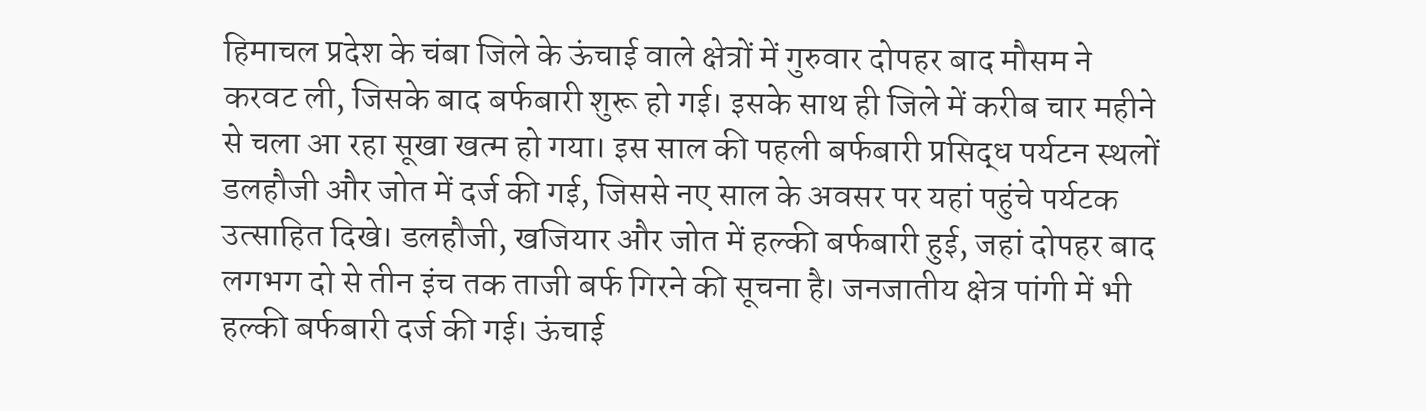हिमाचल प्रदेश के चंबा जिले के ऊंचाई वाले क्षेत्रों में गुरुवार दोपहर बाद मौसम ने करवट ली, जिसके बाद बर्फबारी शुरू हो गई। इसके साथ ही जिले में करीब चार महीने से चला आ रहा सूखा खत्म हो गया। इस साल की पहली बर्फबारी प्रसिद्ध पर्यटन स्थलों डलहौजी और जोत में दर्ज की गई, जिससे नए साल के अवसर पर यहां पहुंचे पर्यटक उत्साहित दिखे। डलहौजी, खजियार और जोत में हल्की बर्फबारी हुई, जहां दोपहर बाद लगभग दो से तीन इंच तक ताजी बर्फ गिरने की सूचना है। जनजातीय क्षेत्र पांगी में भी हल्की बर्फबारी दर्ज की गई। ऊंचाई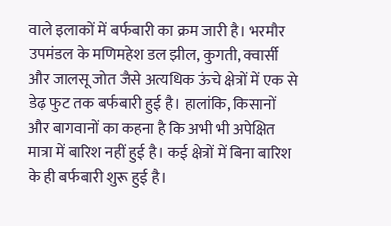वाले इलाकों में बर्फबारी का क्रम जारी है। भरमौर उपमंडल के मणिमहेश डल झील, कुगती, क्वार्सी और जालसू जोत जैसे अत्यधिक ऊंचे क्षेत्रों में एक से डेढ़ फुट तक बर्फबारी हुई है। हालांकि, किसानों और बागवानों का कहना है कि अभी भी अपेक्षित मात्रा में बारिश नहीं हुई है। कई क्षेत्रों में बिना बारिश के ही बर्फबारी शुरू हुई है।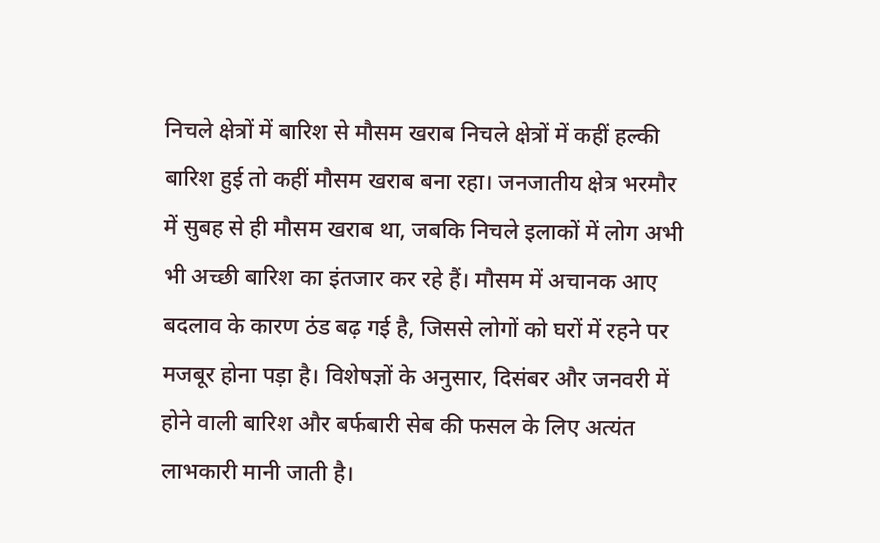निचले क्षेत्रों में बारिश से मौसम खराब निचले क्षेत्रों में कहीं हल्की बारिश हुई तो कहीं मौसम खराब बना रहा। जनजातीय क्षेत्र भरमौर में सुबह से ही मौसम खराब था, जबकि निचले इलाकों में लोग अभी भी अच्छी बारिश का इंतजार कर रहे हैं। मौसम में अचानक आए बदलाव के कारण ठंड बढ़ गई है, जिससे लोगों को घरों में रहने पर मजबूर होना पड़ा है। विशेषज्ञों के अनुसार, दिसंबर और जनवरी में होने वाली बारिश और बर्फबारी सेब की फसल के लिए अत्यंत लाभकारी मानी जाती है।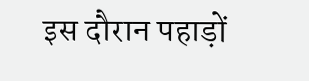इस दौरान पहाड़ों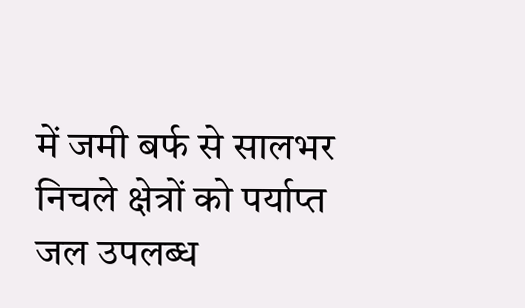में जमी बर्फ से सालभर निचले क्षेत्रों को पर्याप्त जल उपलब्ध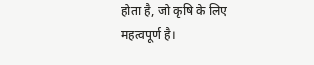होता है, जो कृषि के लिए महत्वपूर्ण है।